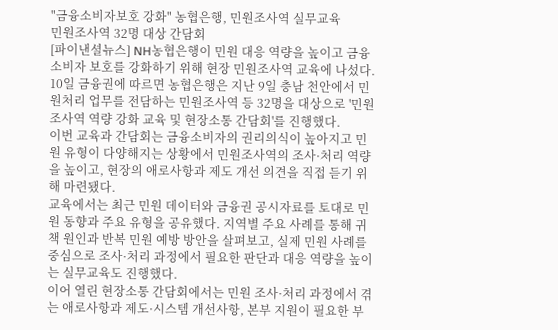"금융소비자보호 강화" 농협은행, 민원조사역 실무교육
민원조사역 32명 대상 간담회
[파이낸셜뉴스] NH농협은행이 민원 대응 역량을 높이고 금융소비자 보호를 강화하기 위해 현장 민원조사역 교육에 나섰다.
10일 금융권에 따르면 농협은행은 지난 9일 충남 천안에서 민원처리 업무를 전담하는 민원조사역 등 32명을 대상으로 '민원조사역 역량 강화 교육 및 현장소통 간담회'를 진행했다.
이번 교육과 간담회는 금융소비자의 권리의식이 높아지고 민원 유형이 다양해지는 상황에서 민원조사역의 조사·처리 역량을 높이고, 현장의 애로사항과 제도 개선 의견을 직접 듣기 위해 마련됐다.
교육에서는 최근 민원 데이터와 금융권 공시자료를 토대로 민원 동향과 주요 유형을 공유했다. 지역별 주요 사례를 통해 귀책 원인과 반복 민원 예방 방안을 살펴보고, 실제 민원 사례를 중심으로 조사·처리 과정에서 필요한 판단과 대응 역량을 높이는 실무교육도 진행했다.
이어 열린 현장소통 간담회에서는 민원 조사·처리 과정에서 겪는 애로사항과 제도·시스템 개선사항, 본부 지원이 필요한 부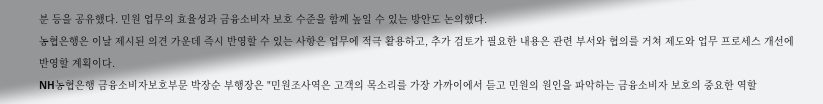분 등을 공유했다. 민원 업무의 효율성과 금융소비자 보호 수준을 함께 높일 수 있는 방안도 논의했다.
농협은행은 이날 제시된 의견 가운데 즉시 반영할 수 있는 사항은 업무에 적극 활용하고, 추가 검토가 필요한 내용은 관련 부서와 협의를 거쳐 제도와 업무 프로세스 개선에 반영할 계획이다.
NH농협은행 금융소비자보호부문 박장순 부행장은 "민원조사역은 고객의 목소리를 가장 가까이에서 듣고 민원의 원인을 파악하는 금융소비자 보호의 중요한 역할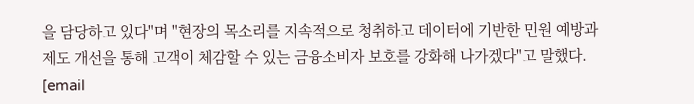을 담당하고 있다"며 "현장의 목소리를 지속적으로 청취하고 데이터에 기반한 민원 예방과 제도 개선을 통해 고객이 체감할 수 있는 금융소비자 보호를 강화해 나가겠다"고 말했다.
[email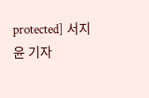protected] 서지윤 기자